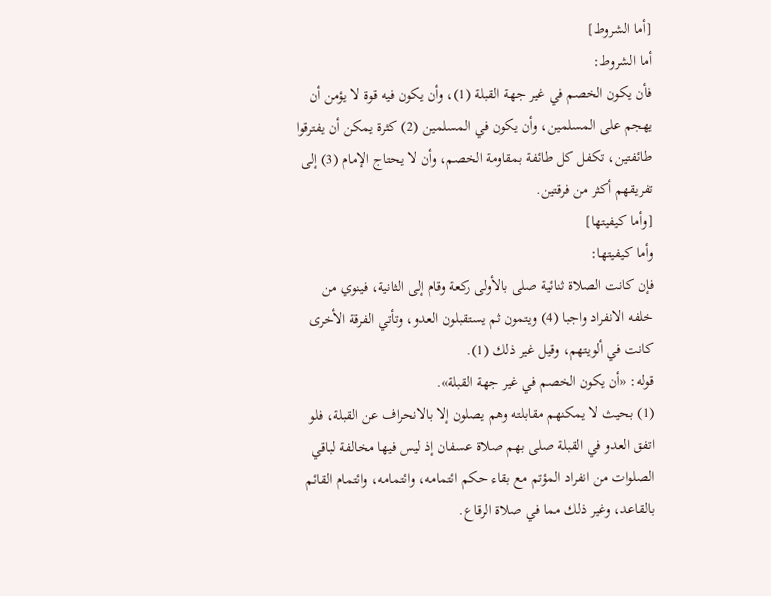[أما الشروط]
أما الشروط:
فأن يكون الخصم في غير جهة القبلة (1)، وأن يكون فيه قوة لا يؤمن أن يهجم على المسلمين، وأن يكون في المسلمين (2) كثرة يمكن أن يفترقوا طائفتين، تكفل كل طائفة بمقاومة الخصم، وأن لا يحتاج الإمام (3) إلى تفريقهم أكثر من فرقتين.
[وأما كيفيتها]
وأما كيفيتها:
فإن كانت الصلاة ثنائية صلى بالأولى ركعة وقام إلى الثانية، فينوي من خلفه الانفراد واجبا (4) ويتمون ثم يستقبلون العدو، وتأتي الفرقة الأخرى
كانت في ألويتهم، وقيل غير ذلك (1).
قوله: «أن يكون الخصم في غير جهة القبلة».
(1) بحيث لا يمكنهم مقابلته وهم يصلون إلا بالانحراف عن القبلة، فلو اتفق العدو في القبلة صلى بهم صلاة عسفان إذ ليس فيها مخالفة لباقي الصلوات من انفراد المؤتم مع بقاء حكم ائتمامه، وائتمامه، وائتمام القائم بالقاعد، وغير ذلك مما في صلاة الرقاع.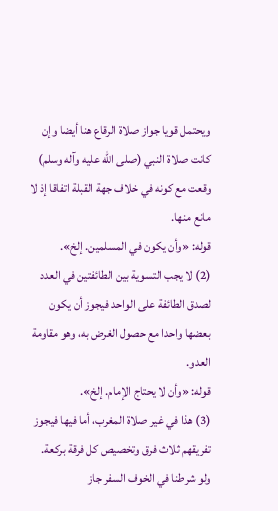ويحتمل قويا جواز صلاة الرقاع هنا أيضا وإن كانت صلاة النبي (صلى الله عليه وآله وسلم) وقعت مع كونه في خلاف جهة القبلة اتفاقا إذ لا مانع منها.
قوله: «وأن يكون في المسلمين. إلخ».
(2) لا يجب التسوية بين الطائفتين في العدد لصدق الطائفة على الواحد فيجوز أن يكون بعضها واحدا مع حصول الغرض به، وهو مقاومة العدو.
قوله: «وأن لا يحتاج الإمام. إلخ».
(3) هذا في غير صلاة المغرب، أما فيها فيجوز تفريقهم ثلاث فرق وتخصيص كل فرقة بركعة. ولو شرطنا في الخوف السفر جاز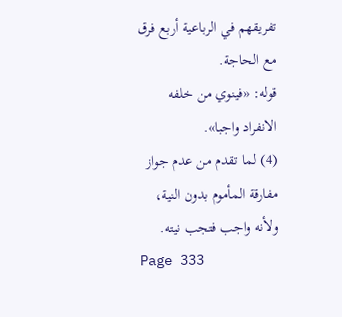تفريقهم في الرباعية أربع فرق مع الحاجة.
قوله: «فينوي من خلفه الانفراد واجبا».
(4) لما تقدم من عدم جواز مفارقة المأموم بدون النية، ولأنه واجب فتجب نيته.
Page 333